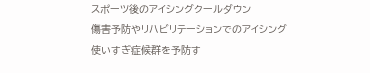スポーツ後のアイシングクールダウン
傷害予防やリハビリテーションでのアイシング
使いすぎ症候群を予防す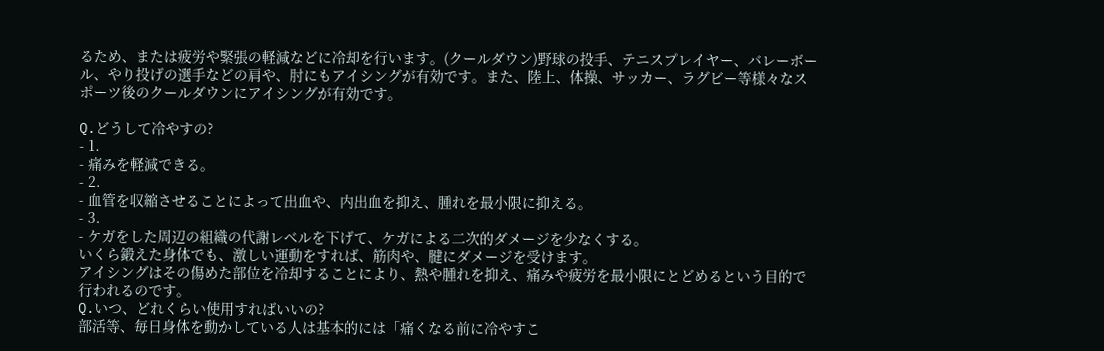るため、または疲労や緊張の軽減などに冷却を行います。(クールダウン)野球の投手、テニスプレイヤー、バレーボール、やり投げの選手などの肩や、肘にもアイシングが有効です。また、陸上、体操、サッカー、ラグビー等様々なスポーツ後のクールダウンにアイシングが有効です。

Q.どうして冷やすの?
- 1.
- 痛みを軽減できる。
- 2.
- 血管を収縮させることによって出血や、内出血を抑え、腫れを最小限に抑える。
- 3.
- ケガをした周辺の組織の代謝レベルを下げて、ケガによる二次的ダメージを少なくする。
いくら鍛えた身体でも、激しい運動をすれば、筋肉や、腱にダメージを受けます。
アイシングはその傷めた部位を冷却することにより、熱や腫れを抑え、痛みや疲労を最小限にとどめるという目的で行われるのです。
Q.いつ、どれくらい使用すればいいの?
部活等、毎日身体を動かしている人は基本的には「痛くなる前に冷やすこ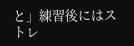と」練習後にはストレ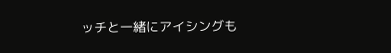ッチと一緒にアイシングも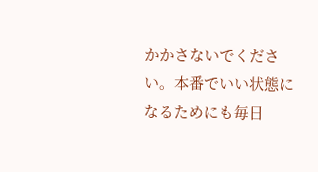かかさないでください。本番でいい状態になるためにも毎日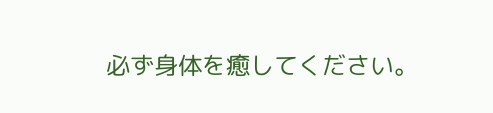必ず身体を癒してください。